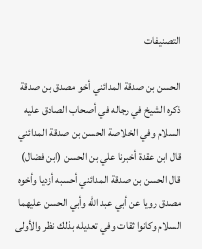التصنيفات

الحسن بن صدقة المدائني أخو مصدق بن صدقة ذكره الشيخ في رجاله في أصحاب الصادق عليه السلام وفي الخلاصة الحسن بن صدقة المدائني قال ابن عقدة أخبرنا علي بن الحسن (ابن فضال) قال الحسن بن صدقة المدائني أحسبه أزديا وأخوه مصدق رويا عن أبي عبد الله وأبي الحسن عليهما السلام وكانوا ثقات وفي تعديله بذلك نظر والأولى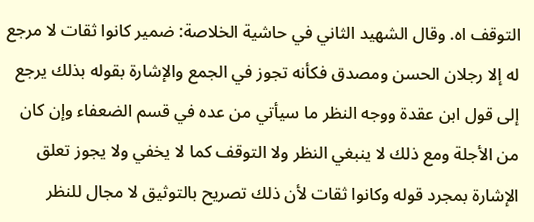التوقف اه. وقال الشهيد الثاني في حاشية الخلاصة: ضمير كانوا ثقات لا مرجع له إلا رجلان الحسن ومصدق فكأنه تجوز في الجمع والإشارة بقوله بذلك يرجع إلى قول ابن عقدة ووجه النظر ما سيأتي من عده في قسم الضعفاء وإن كان من الأجلة ومع ذلك لا ينبغي النظر ولا التوقف كما لا يخفي ولا يجوز تعلق الإشارة بمجرد قوله وكانوا ثقات لأن ذلك تصريح بالتوثيق لا مجال للنظر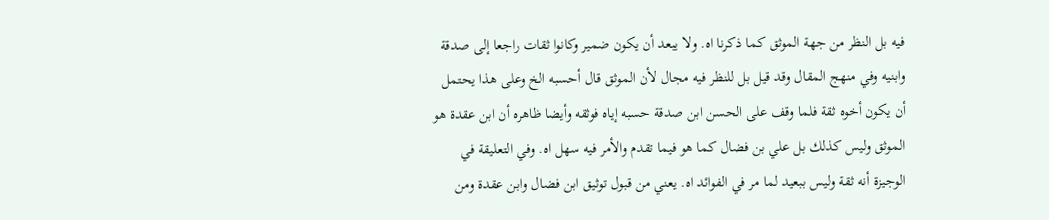فيه بل النظر من جهة الموثق كما ذكرنا اه. ولا يبعد أن يكون ضمير وكانوا ثقات راجعا إلى صدقة وابنيه وفي منهج المقال وقد قيل بل للنظر فيه مجال لأن الموثق قال أحسبه الخ وعلى هذا يحتمل أن يكون أخوه ثقة فلما وقف على الحسن ابن صدقة حسبه إياه فوثقه وأيضا ظاهره أن ابن عقدة هو الموثق وليس كذلك بل علي بن فضال كما هو فيما تقدم والأمر فيه سهل اه. وفي التعليقة في الوجيزة أنه ثقة وليس ببعيد لما مر في الفوائد اه. يعني من قبول توثيق ابن فضال وابن عقدة ومن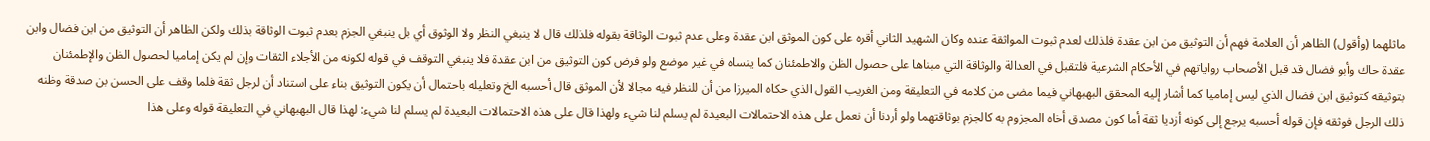ماثلهما (وأقول) الظاهر أن العلامة فهم أن التوثيق من ابن عقدة فلذلك لعدم ثبوت المواثقة عنده وكان الشهيد الثاني أقره على كون الموثق ابن عقدة وعلى عدم ثبوت الوثاقة بقوله فلذلك قال لا ينبغي النظر ولا الوثوق أي بل ينبغي الجزم بعدم ثبوت الوثاقة بذلك ولكن الظاهر أن التوثيق من ابن فضال وابن عقدة حاك وأبو فضال قد قبل الأصحاب رواياتهم في الأحكام الشرعية فلتقبل في العدالة والوثاقة التي مبناها على حصول الظن والاطمئنان كما ينساه في غير موضع ولو فرض كون التوثيق من ابن عقدة فلا ينبغي التوقف في قوله لكونه من الأجلاء الثقات وإن لم يكن إماميا لحصول الظن والإطمئنان بتوثيقه كتوثيق ابن فضال الذي ليس إماميا كما أشار إليه المحقق البهبهاني فيما مضى من كلامه في التعليقة ومن الغريب القول الذي حكاه الميرزا من أن للنظر فيه مجالا لأن الموثق قال أحسبه الخ وتعليله باحتمال أن يكون التوثيق بناء على استناد أن لرجل ثقة فلما وقف على الحسن بن صدقة وظنه ذلك الرجل فوثقه فإن قوله أحسبه يرجع إلى كونه أزديا ثقة أما كون مصدق أخاه المجزوم به كالجزم بوثاقتهما ولو أردنا أن نعمل على هذه الاحتمالات البعيدة لم يسلم لنا شيء ولهذا قال على هذه الاحتمالات البعيدة لم يسلم لنا شيء: لهذا قال البهبهاني في التعليقة قوله وعلى هذا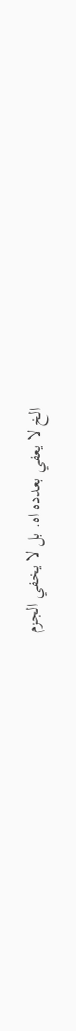الخ لا يعفي بعدده اه. بل لا يخفي الجزم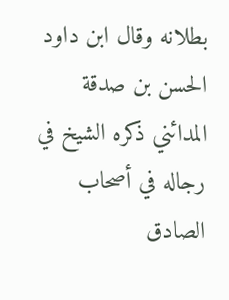بطلانه وقال ابن داود الحسن بن صدقة المدائني ذكره الشيخ في رجاله في أصحاب الصادق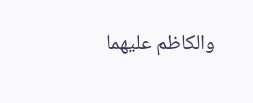والكاظم عليهما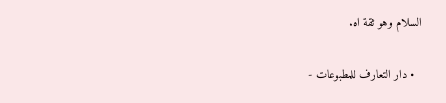السلام وهو ثقة اه.

  • دار التعارف للمطبوعات -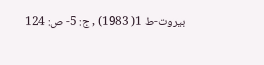بيروت-ط 1( 1983) , ج: 5- ص: 124